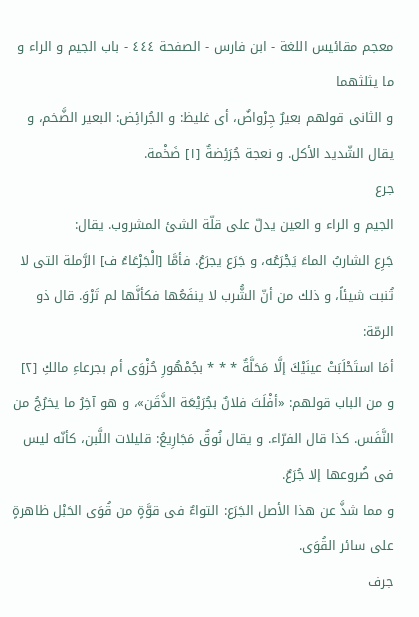معجم مقائيس اللغة - ابن فارس - الصفحة ٤٤٤ - باب الجيم و الراء و ما يثلثهما
و الثانى قولهم بعيرٌ جِرْواضٌ، أى غليظ: و الجُرائِض: البعير الضَّخم، و يقال الشّديد الأكل. و نعجة جُرَئِضةٌ [١] ضَخْمة.
جرع
الجيم و الراء و العين يدلّ على قلّة الشئ المشروب. يقال:
جَرِع الشاربُ الماءَ يَجْرَعُه، و جَرَع يجرَعُ. فأمَّا [الْجَرْعَاءُ ف] الرَّملة التى لا تُنبت شيئاً، و ذلك من أنّ الشُّرب لا ينفَعُها فكأنَّها لم تَرْوَ. قال ذو الرمّة:
أمَا استَحْلَبَتْ عينَيْكَ إلَّا مَحَلَّةٌ * * * بجُمْهُورِ حُزْوَى أم بجرعاءِ مالكِ [٢]
و من الباب قولهم: «أفْلَتَ فلانٌ بجُرَيْعَة الذَّقَن»، و هو آخِرُ ما يخرُجُ من النَّفَس. كذا قال الفرّاء. و يقال نُوقٌ مَجَارِيعُ: قليلات اللَّبن، كأنّه ليس فى ضُروعها إلا جُرَعٌ.
و مما شذَّ عن هذا الأصل الجَرَع: التواءٌ فى قوَّةٍ من قُوَى الحَبْل ظاهرةٍ على سائر القُوَى.
جرف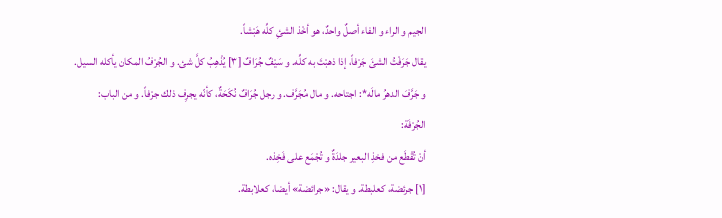الجيم و الراء و الفاء أصلٌ واحدٌ، هو أخْذ الشئِ كلِّه هَبْشاً.
يقال جَرَفْتُ الشئَ جَرْفاً، إذا ذهبْتَ به كلِّه. و سَيْفٌ جُرَافٌ [٣] يُذْهِبُ كلَّ شئ. و الجُرْفُ المكان يأكله السيل. و جَرَّفَ الدهرُ مالَه*: اجتاحه. و مال مُجَرَّف. و رجل جُرَافٌ نُكَحَةٌ، كأنّه يجرِف ذلك جرْفاً. و من الباب: الجُرْفَة:
أنْ تُقْطَع من فخذِ البعير جلدَةٌ و تُجْمَع على فَخِذه.
[١] جرئضة، كعلبطة. و يقال: «جرائضة» أيضا، كعلابطة.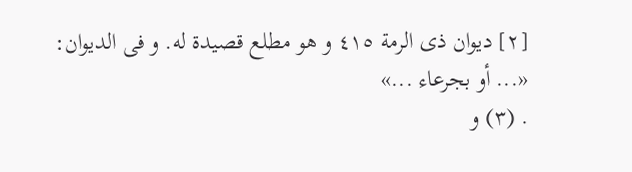[٢] ديوان ذى الرمة ٤١٥ و هو مطلع قصيدة له. و فى الديوان:
«... أو بجرعاء ...»
. (٣) و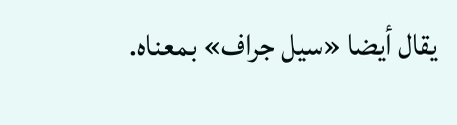يقال أيضا «سيل جراف» بمعناه.